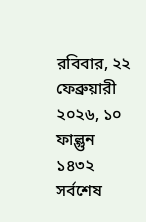রবিবার, ২২ ফেব্রুয়ারী ২০২৬, ১০ ফাল্গুন ১৪৩২
সর্বশেষ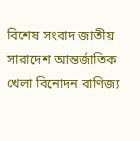বিশেষ সংবাদ জাতীয় সারাদেশ আন্তর্জাতিক খেলা বিনোদন বাণিজ্য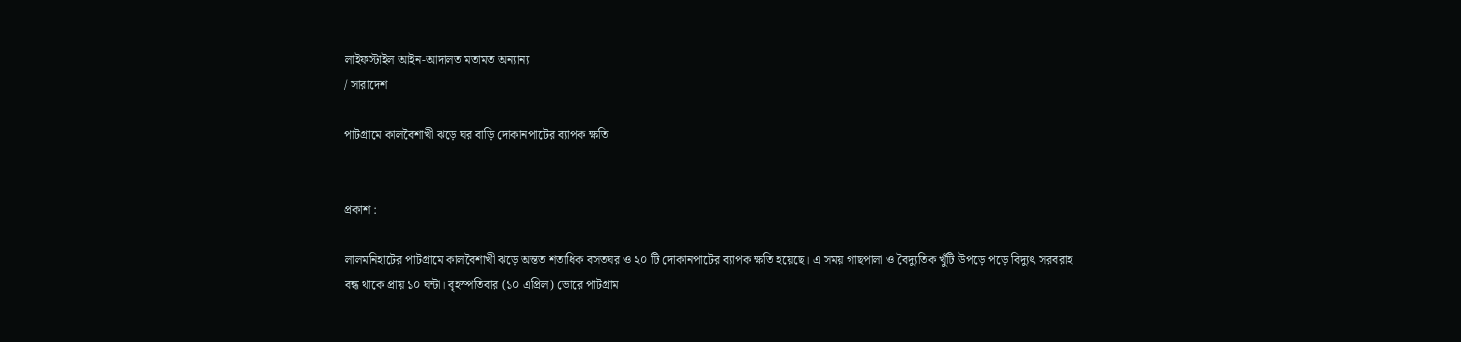লাইফস্টাইল আইন-আদালত মতামত অন্যান্য
/ সারাদেশ

পাটগ্রামে কালবৈশাখী ঝড়ে ঘর বাড়ি দোকানপাটের ব্যাপক ক্ষতি


প্রকাশ :

লালমনিহাটের পাটগ্রামে কালবৈশাখী ঝড়ে অন্তত শতাধিক বসতঘর ও ২০ টি দোকানপাটের ব্যাপক ক্ষতি হয়েছে। এ সময় গাছপালা ও বৈদ্যুতিক খুঁটি উপড়ে পড়ে বিদ্যুৎ সরবরাহ বন্ধ থাকে প্রায় ১০ ঘন্টা। বৃহস্পতিবার (১০ এপ্রিল) ভোরে পাটগ্রাম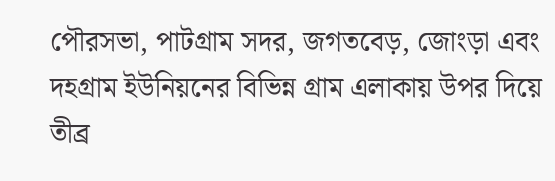পৌরসভা, পাটগ্রাম সদর, জগতবেড়, জোংড়া এবং দহগ্রাম ইউনিয়নের বিভিন্ন গ্রাম এলাকায় উপর দিয়ে তীব্র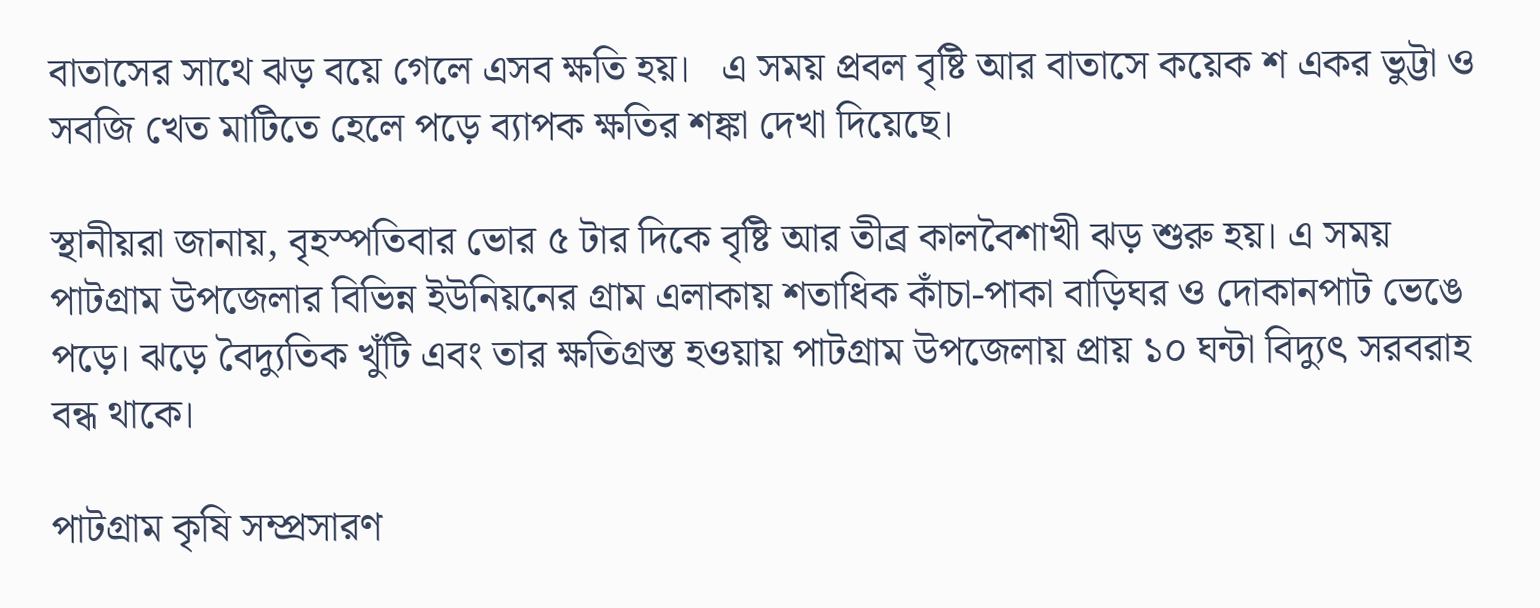বাতাসের সাথে ঝড় বয়ে গেলে এসব ক্ষতি হয়।   এ সময় প্রবল বৃষ্টি আর বাতাসে কয়েক শ একর ভুট্টা ও সবজি খেত মাটিতে হেলে পড়ে ব্যাপক ক্ষতির শঙ্কা দেখা দিয়েছে।

স্থানীয়রা জানায়, বৃহস্পতিবার ভোর ৫ টার দিকে বৃষ্টি আর তীব্র কালবৈশাখী ঝড় শুরু হয়। এ সময় পাটগ্রাম উপজেলার বিভিন্ন ইউনিয়নের গ্রাম এলাকায় শতাধিক কাঁচা-পাকা বাড়িঘর ও দোকানপাট ভেঙে পড়ে। ঝড়ে বৈদ্যুতিক খুঁটি এবং তার ক্ষতিগ্রস্ত হওয়ায় পাটগ্রাম উপজেলায় প্রায় ১০ ঘন্টা বিদ্যুৎ সরবরাহ বন্ধ থাকে।

পাটগ্রাম কৃষি সম্প্রসারণ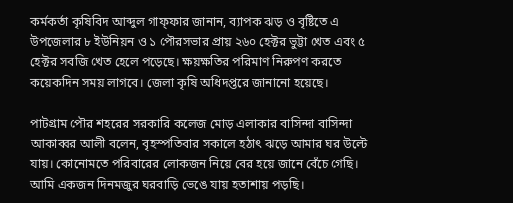কর্মকর্তা কৃষিবিদ আব্দুল গাফ্ফার জানান, ব্যাপক ঝড় ও বৃষ্টিতে এ উপজেলার ৮ ইউনিয়ন ও ১ পৌরসভার প্রায় ২৬০ হেক্টর ভুট্টা খেত এবং ৫ হেক্টর সবজি খেত হেলে পড়েছে। ক্ষয়ক্ষতির পরিমাণ নিরুপণ করতে কয়েকদিন সময় লাগবে। জেলা কৃষি অধিদপ্তরে জানানো হয়েছে।

পাটগ্রাম পৌর শহরের সরকারি কলেজ মোড় এলাকার বাসিন্দা বাসিন্দা আকাব্বর আলী বলেন, বৃহস্পতিবার সকালে হঠাৎ ঝড়ে আমার ঘর উল্টে যায়। কোনোমতে পরিবারের লোকজন নিয়ে বের হয়ে জানে বেঁচে গেছি। আমি একজন দিনমজুর ঘরবাড়ি ভেঙে যায় হতাশায় পড়ছি।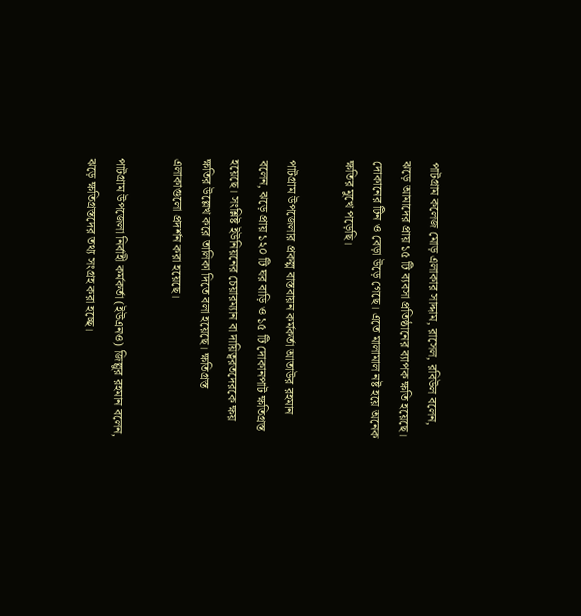পাটগ্রাম কলেজ মোড় এলাকার সাদ্দাম, রাসেল, রবিউল বলেন, ঝড়ে আমাদের প্রায় ১৫ টি ব্যবসা প্রতিষ্ঠানের ব্যাপক ক্ষতি হয়েছে। দোকানের টিন ও বেড়া উড়ে গেছে। এতে মালামাল নষ্ট হয়ে অনেক ক্ষতির মুখে পড়েছি।

পাটগ্রাম উপজেলার প্রকল্প বাস্তবায়ন কর্মকর্তা আতাউর রহমান বলেন, ঝড়ে প্রায় ১২০ টি ঘর বাড়ি ও ১৫ টি দোকানপাট ক্ষতিগ্রস্ত হয়েছে। সংশ্লিষ্ট ইউনিয়নের চেয়ারম্যান বা দায়িত্বরতদেরকে ক্ষয় ক্ষতির উল্লেখ করে তালিকা দিতে বলা হয়েছে। ক্ষতিগ্রস্ত এলাকাগুলো প্রদর্শন করা হয়েছে।

পাটগ্রাম উপজেলা নির্বাহী কর্মকর্তা (ইউএনও) জিল্লুর রহমান বলেন, ঝড়ে ক্ষতিগ্রস্তদের তথ্য সংগ্রহ করা হচ্ছে।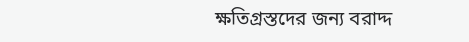ক্ষতিগ্রস্তদের জন্য বরাদ্দ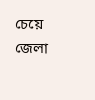চেয়ে জেলা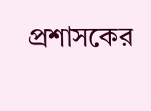প্রশাসকের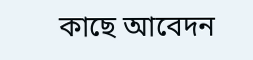কাছে আবেদন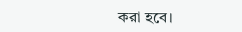করা হবে।